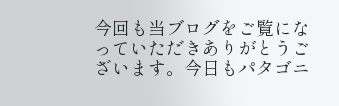今回も当ブログをご覧になっていただきありがとうございます。今日もパタゴニ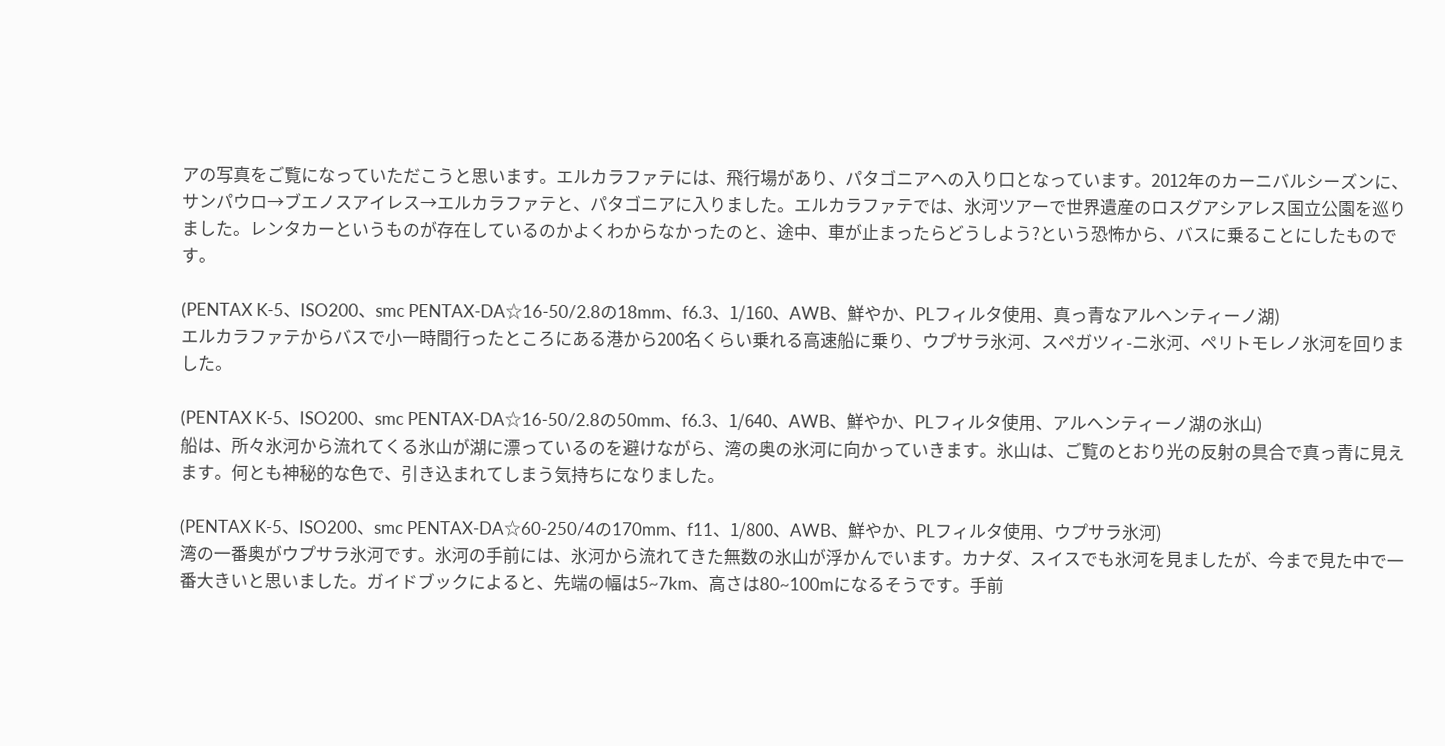アの写真をご覧になっていただこうと思います。エルカラファテには、飛行場があり、パタゴニアへの入り口となっています。2012年のカーニバルシーズンに、サンパウロ→ブエノスアイレス→エルカラファテと、パタゴニアに入りました。エルカラファテでは、氷河ツアーで世界遺産のロスグアシアレス国立公園を巡りました。レンタカーというものが存在しているのかよくわからなかったのと、途中、車が止まったらどうしよう?という恐怖から、バスに乗ることにしたものです。

(PENTAX K-5、ISO200、smc PENTAX-DA☆16-50/2.8の18mm、f6.3、1/160、AWB、鮮やか、PLフィルタ使用、真っ青なアルヘンティーノ湖)
エルカラファテからバスで小一時間行ったところにある港から200名くらい乗れる高速船に乗り、ウプサラ氷河、スペガツィ-ニ氷河、ペリトモレノ氷河を回りました。

(PENTAX K-5、ISO200、smc PENTAX-DA☆16-50/2.8の50mm、f6.3、1/640、AWB、鮮やか、PLフィルタ使用、アルヘンティーノ湖の氷山)
船は、所々氷河から流れてくる氷山が湖に漂っているのを避けながら、湾の奥の氷河に向かっていきます。氷山は、ご覧のとおり光の反射の具合で真っ青に見えます。何とも神秘的な色で、引き込まれてしまう気持ちになりました。

(PENTAX K-5、ISO200、smc PENTAX-DA☆60-250/4の170mm、f11、1/800、AWB、鮮やか、PLフィルタ使用、ウプサラ氷河)
湾の一番奥がウプサラ氷河です。氷河の手前には、氷河から流れてきた無数の氷山が浮かんでいます。カナダ、スイスでも氷河を見ましたが、今まで見た中で一番大きいと思いました。ガイドブックによると、先端の幅は5~7km、高さは80~100mになるそうです。手前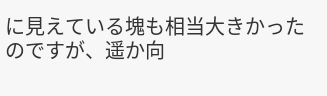に見えている塊も相当大きかったのですが、遥か向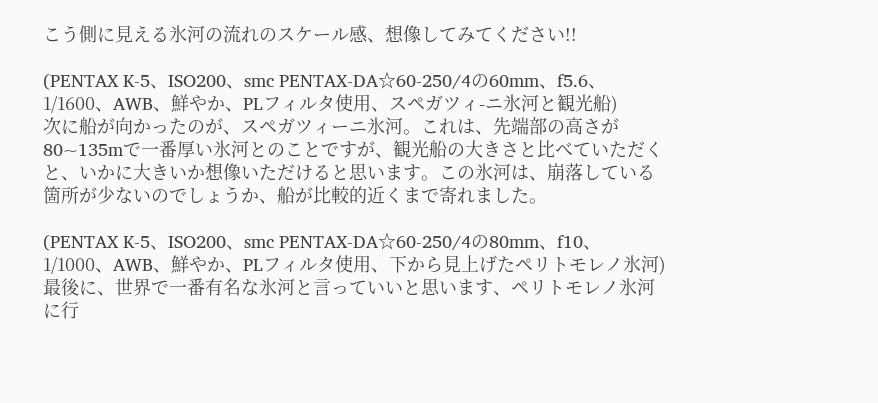こう側に見える氷河の流れのスケール感、想像してみてください!!

(PENTAX K-5、ISO200、smc PENTAX-DA☆60-250/4の60mm、f5.6、1/1600、AWB、鮮やか、PLフィルタ使用、スペガツィ-ニ氷河と観光船)
次に船が向かったのが、スペガツィーニ氷河。これは、先端部の高さが80~135mで一番厚い氷河とのことですが、観光船の大きさと比べていただくと、いかに大きいか想像いただけると思います。この氷河は、崩落している箇所が少ないのでしょうか、船が比較的近くまで寄れました。

(PENTAX K-5、ISO200、smc PENTAX-DA☆60-250/4の80mm、f10、1/1000、AWB、鮮やか、PLフィルタ使用、下から見上げたペリトモレノ氷河)
最後に、世界で一番有名な氷河と言っていいと思います、ペリトモレノ氷河に行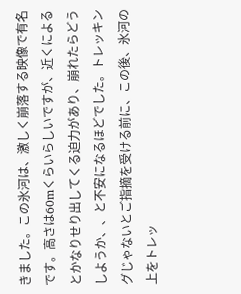きました。この氷河は、激しく崩落する映像で有名です。高さは60mくらいらしいですが、近くによるとかなりせり出してくる迫力があり、崩れたらどうしようか、、と不安になるほどでした。トレッキングじゃないとご指摘を受ける前に、この後、氷河の上をトレッ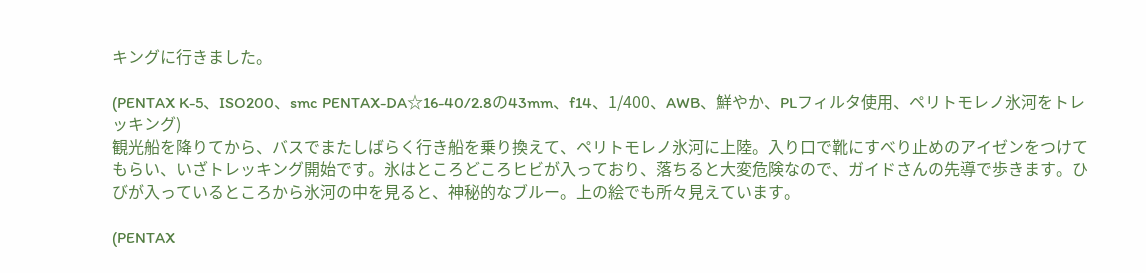キングに行きました。

(PENTAX K-5、ISO200、smc PENTAX-DA☆16-40/2.8の43mm、f14、1/400、AWB、鮮やか、PLフィルタ使用、ペリトモレノ氷河をトレッキング)
観光船を降りてから、バスでまたしばらく行き船を乗り換えて、ペリトモレノ氷河に上陸。入り口で靴にすべり止めのアイゼンをつけてもらい、いざトレッキング開始です。氷はところどころヒビが入っており、落ちると大変危険なので、ガイドさんの先導で歩きます。ひびが入っているところから氷河の中を見ると、神秘的なブルー。上の絵でも所々見えています。

(PENTAX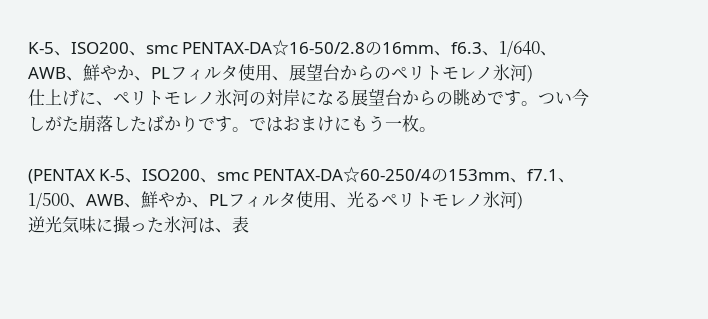K-5、ISO200、smc PENTAX-DA☆16-50/2.8の16mm、f6.3、1/640、AWB、鮮やか、PLフィルタ使用、展望台からのペリトモレノ氷河)
仕上げに、ペリトモレノ氷河の対岸になる展望台からの眺めです。つい今しがた崩落したばかりです。ではおまけにもう一枚。

(PENTAX K-5、ISO200、smc PENTAX-DA☆60-250/4の153mm、f7.1、1/500、AWB、鮮やか、PLフィルタ使用、光るペリトモレノ氷河)
逆光気味に撮った氷河は、表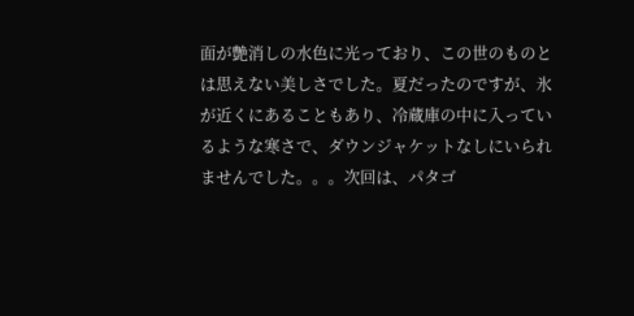面が艶消しの水色に光っており、この世のものとは思えない美しさでした。夏だったのですが、氷が近くにあることもあり、冷蔵庫の中に入っているような寒さで、ダウンジャケットなしにいられませんでした。。。次回は、パタゴ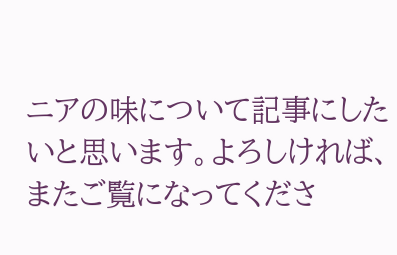ニアの味について記事にしたいと思います。よろしければ、またご覧になってくださ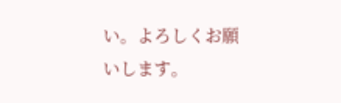い。よろしくお願いします。